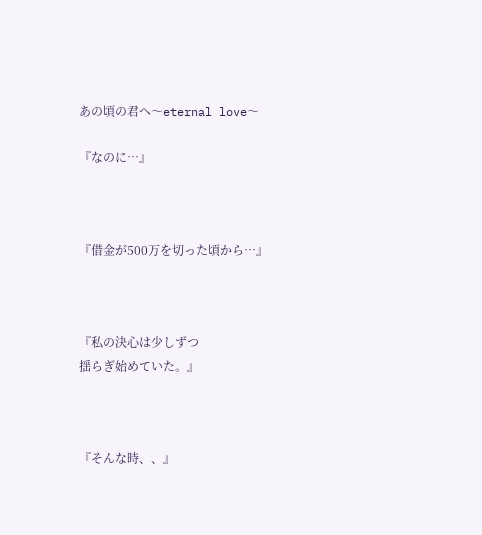あの頃の君へ〜eternal love〜

『なのに…』



『借金が500万を切った頃から…』



『私の決心は少しずつ
揺らぎ始めていた。』



『そんな時、、』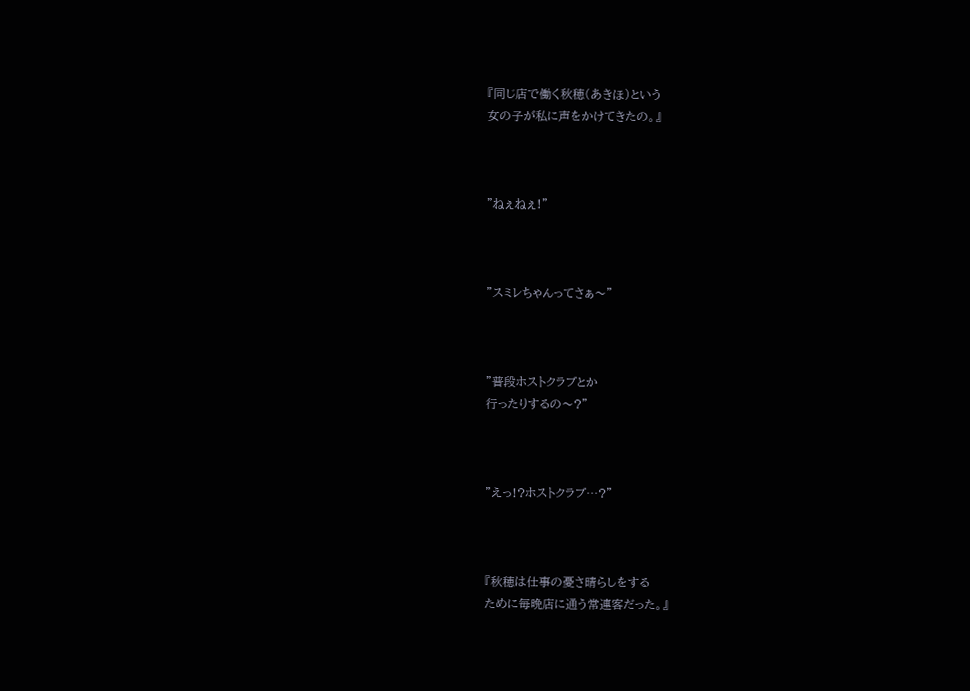『同じ店で働く秋穂(あきほ)という
女の子が私に声をかけてきたの。』



"ねぇねぇ!"



"スミレちゃんってさぁ〜"



"普段ホストクラブとか
行ったりするの〜?"



"えっ!?ホストクラブ…?"



『秋穂は仕事の憂さ晴らしをする
ために毎晩店に通う常連客だった。』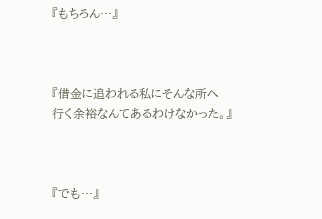『もちろん…』



『借金に追われる私にそんな所へ
行く余裕なんてあるわけなかった。』



『でも…』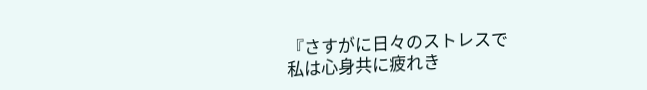『さすがに日々のストレスで
私は心身共に疲れき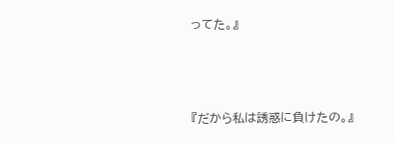ってた。』



『だから私は誘惑に負けたの。』